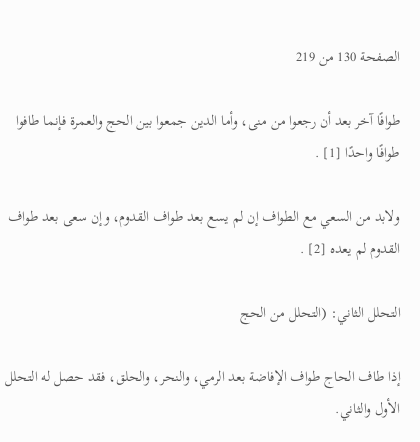الصفحة 130 من 219

طوافًا آخر بعد أن رجعوا من منى، وأما الدين جمعوا بين الحج والعمرة فإنما طافوا طوافًا واحدًا [1] .

ولابد من السعي مع الطواف إن لم يسع بعد طواف القدوم، وإن سعى بعد طواف القدوم لم يعده [2] .

التحلل الثاني: (التحلل من الحج

إذا طاف الحاج طواف الإفاضة بعد الرمي، والنحر، والحلق، فقد حصل له التحلل الأول والثاني.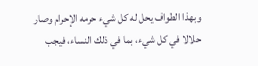وبهذا الطواف يحل له كل شيء حرمه الإحرام وصار حلالا في كل شيء، بما في ذلك النساء، فيجب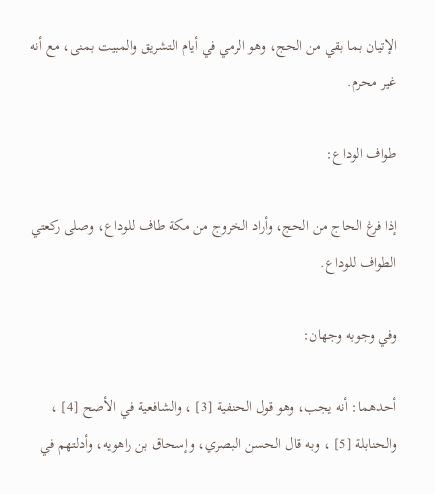الإتيان بما بقي من الحج، وهو الرمي في أيام التشريق والمبيت بمنى، مع أنه غير محرم.

طواف الوداع:

إذا فرغ الحاج من الحج، وأراد الخروج من مكة طاف للوداع، وصلى ركعتي الطواف للوداع.

وفي وجوبه وجهان:

أحدهما: أنه يجب، وهو قول الحنفية [3] ، والشافعية في الأصح [4] ، والحنابلة [5] ، وبه قال الحسن البصري، وإسحاق بن راهويه، وأدلتهم في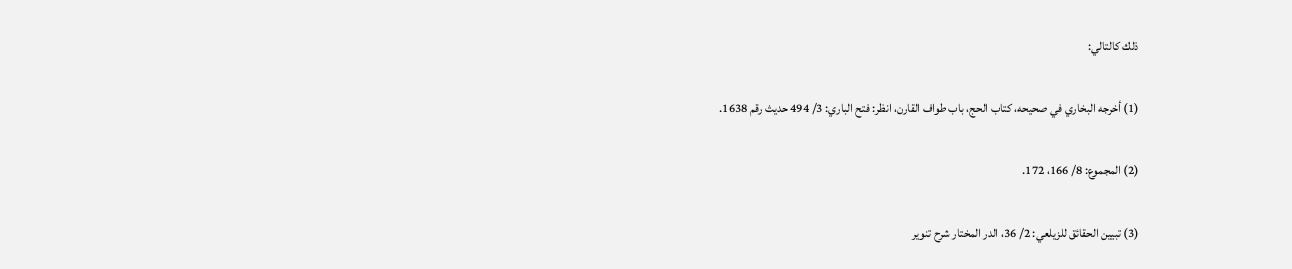ذلك كالتالي:

(1) أخرجه البخاري في صحيحه، كتاب الحج، باب طواف القارن، انظر: فتح الباري: 3/ 494 حديث رقم 1638.

(2) المجموع: 8/ 166، 172.

(3) تبيين الحقائق للزيلعي: 2/ 36، الدر المختار شرح تنوير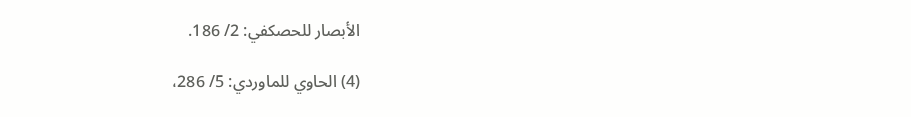الأبصار للحصكفي: 2/ 186.

(4) الحاوي للماوردي: 5/ 286،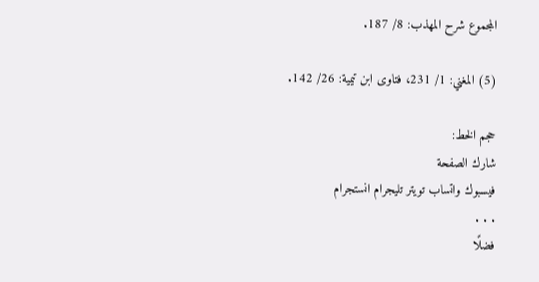المجموع شرح المهذب: 8/ 187.

(5) المغني: 1/ 231، فتاوى ابن تيمية: 26/ 142.

حجم الخط:
شارك الصفحة
فيسبوك واتساب تويتر تليجرام انستجرام
. . .
فضلًا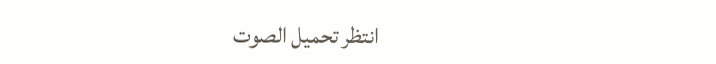انتظر تحميل الصوت